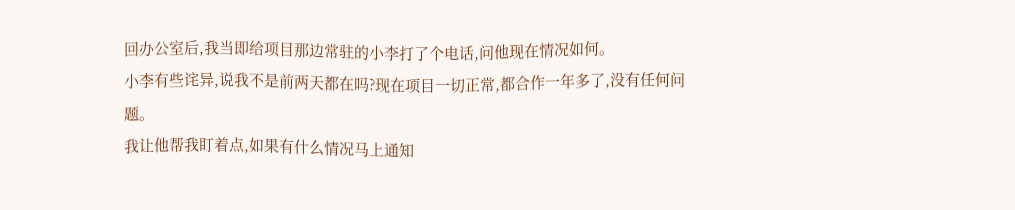回办公室后,我当即给项目那边常驻的小李打了个电话,问他现在情况如何。
小李有些诧异,说我不是前两天都在吗?现在项目一切正常,都合作一年多了,没有任何问题。
我让他帮我盯着点,如果有什么情况马上通知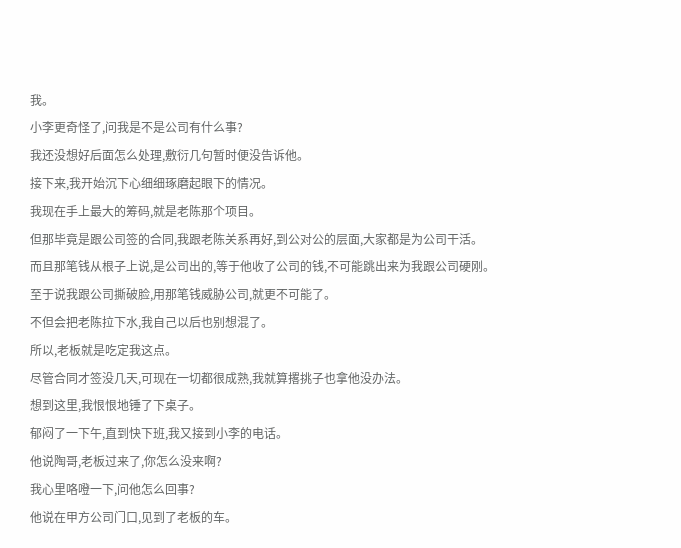我。
小李更奇怪了,问我是不是公司有什么事?
我还没想好后面怎么处理,敷衍几句暂时便没告诉他。
接下来,我开始沉下心细细琢磨起眼下的情况。
我现在手上最大的筹码,就是老陈那个项目。
但那毕竟是跟公司签的合同,我跟老陈关系再好,到公对公的层面,大家都是为公司干活。
而且那笔钱从根子上说,是公司出的,等于他收了公司的钱,不可能跳出来为我跟公司硬刚。
至于说我跟公司撕破脸,用那笔钱威胁公司,就更不可能了。
不但会把老陈拉下水,我自己以后也别想混了。
所以,老板就是吃定我这点。
尽管合同才签没几天,可现在一切都很成熟,我就算撂挑子也拿他没办法。
想到这里,我恨恨地锤了下桌子。
郁闷了一下午,直到快下班,我又接到小李的电话。
他说陶哥,老板过来了,你怎么没来啊?
我心里咯噔一下,问他怎么回事?
他说在甲方公司门口,见到了老板的车。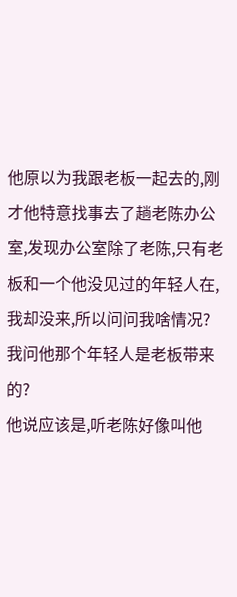他原以为我跟老板一起去的,刚才他特意找事去了趟老陈办公室,发现办公室除了老陈,只有老板和一个他没见过的年轻人在,我却没来,所以问问我啥情况?
我问他那个年轻人是老板带来的?
他说应该是,听老陈好像叫他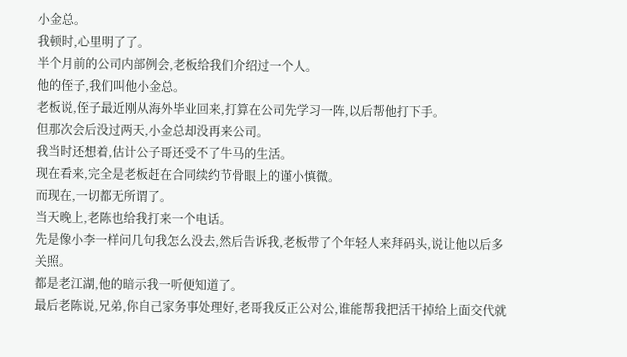小金总。
我顿时,心里明了了。
半个月前的公司内部例会,老板给我们介绍过一个人。
他的侄子,我们叫他小金总。
老板说,侄子最近刚从海外毕业回来,打算在公司先学习一阵,以后帮他打下手。
但那次会后没过两天,小金总却没再来公司。
我当时还想着,估计公子哥还受不了牛马的生活。
现在看来,完全是老板赶在合同续约节骨眼上的谨小慎微。
而现在,一切都无所谓了。
当天晚上,老陈也给我打来一个电话。
先是像小李一样问几句我怎么没去,然后告诉我,老板带了个年轻人来拜码头,说让他以后多关照。
都是老江湖,他的暗示我一听便知道了。
最后老陈说,兄弟,你自己家务事处理好,老哥我反正公对公,谁能帮我把活干掉给上面交代就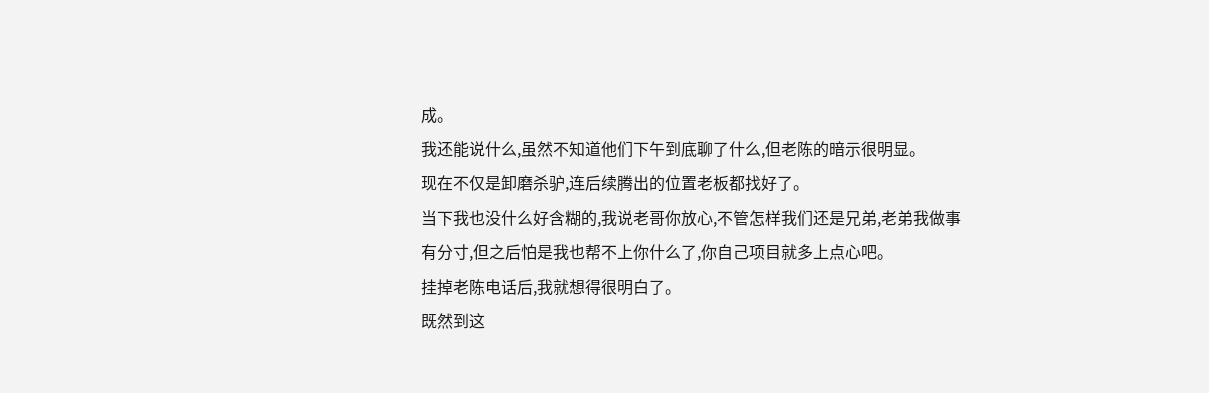成。
我还能说什么,虽然不知道他们下午到底聊了什么,但老陈的暗示很明显。
现在不仅是卸磨杀驴,连后续腾出的位置老板都找好了。
当下我也没什么好含糊的,我说老哥你放心,不管怎样我们还是兄弟,老弟我做事有分寸,但之后怕是我也帮不上你什么了,你自己项目就多上点心吧。
挂掉老陈电话后,我就想得很明白了。
既然到这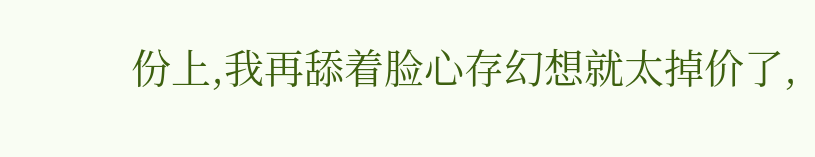份上,我再舔着脸心存幻想就太掉价了,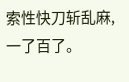索性快刀斩乱麻,一了百了。